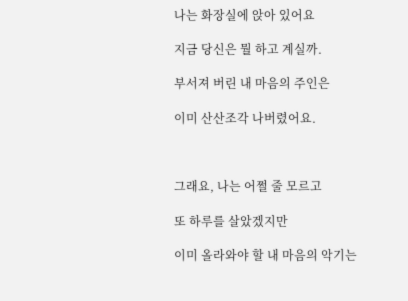나는 화장실에 앉아 있어요

지금 당신은 뭘 하고 계실까.

부서져 버린 내 마음의 주인은

이미 산산조각 나버렸어요.



그래요, 나는 어쩔 줄 모르고

또 하루를 살았겠지만

이미 올라와야 할 내 마음의 악기는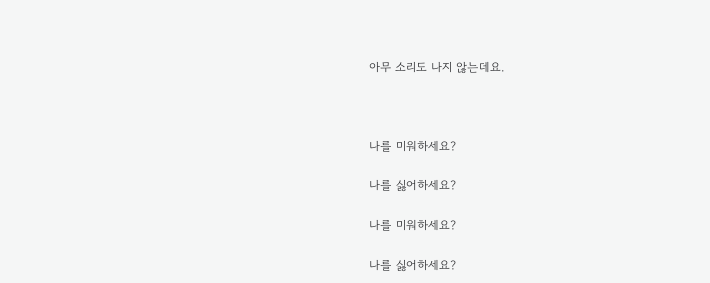아무 소리도 나지 않는데요.



나를 미워하세요?

나를 싫어하세요?

나를 미워하세요?

나를 싫어하세요?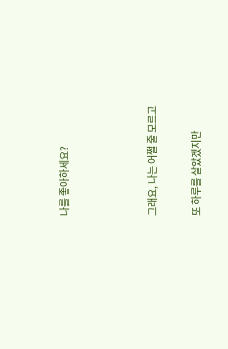나를 좋아하세요?



그래요, 나는 어쩔 줄 모르고

또 하루를 살았겠지만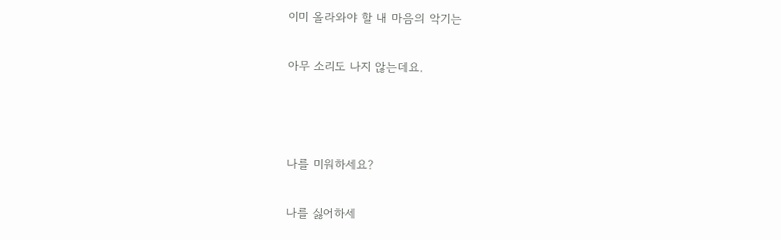이미 올라와야 할 내 마음의 악기는

아무 소리도 나지 않는데요.



나를 미워하세요?

나를 싫어하세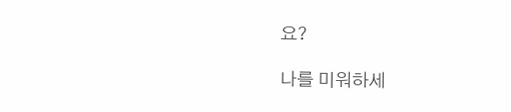요?

나를 미워하세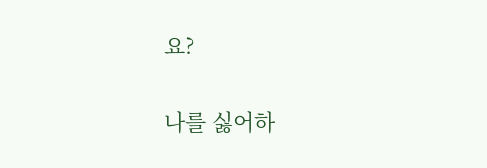요?

나를 싫어하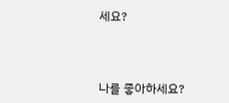세요?



나를 좋아하세요?